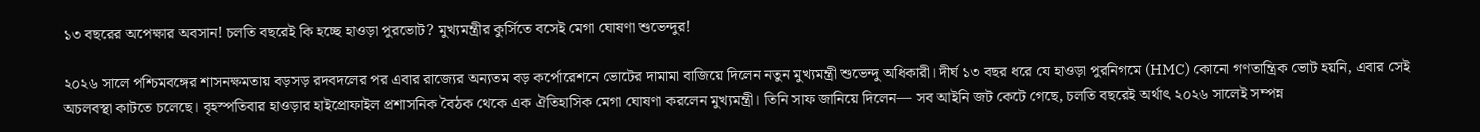১৩ বছরের অপেক্ষার অবসান! চলতি বছরেই কি হচ্ছে হাওড়া পুরভোট? মুখ্যমন্ত্রীর কুর্সিতে বসেই মেগা ঘোষণা শুভেন্দুর!

২০২৬ সালে পশ্চিমবঙ্গের শাসনক্ষমতায় বড়সড় রদবদলের পর এবার রাজ্যের অন্যতম বড় কর্পোরেশনে ভোটের দামামা বাজিয়ে দিলেন নতুন মুখ্যমন্ত্রী শুভেন্দু অধিকারী। দীর্ঘ ১৩ বছর ধরে যে হাওড়া পুরনিগমে (HMC) কোনো গণতান্ত্রিক ভোট হয়নি, এবার সেই অচলবস্থা কাটতে চলেছে। বৃহস্পতিবার হাওড়ার হাইপ্রোফাইল প্রশাসনিক বৈঠক থেকে এক ঐতিহাসিক মেগা ঘোষণা করলেন মুখ্যমন্ত্রী। তিনি সাফ জানিয়ে দিলেন— সব আইনি জট কেটে গেছে, চলতি বছরেই অর্থাৎ ২০২৬ সালেই সম্পন্ন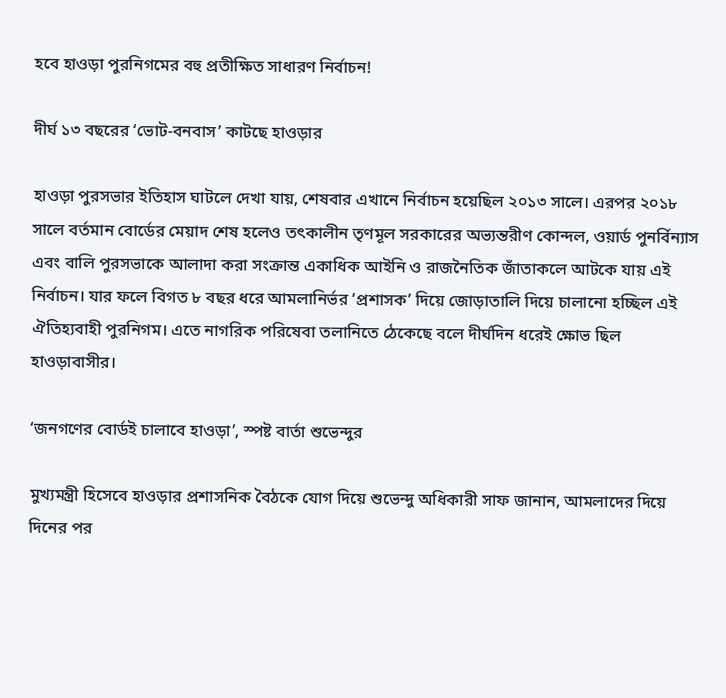হবে হাওড়া পুরনিগমের বহু প্রতীক্ষিত সাধারণ নির্বাচন!

দীর্ঘ ১৩ বছরের ‘ভোট-বনবাস’ কাটছে হাওড়ার

হাওড়া পুরসভার ইতিহাস ঘাটলে দেখা যায়, শেষবার এখানে নির্বাচন হয়েছিল ২০১৩ সালে। এরপর ২০১৮ সালে বর্তমান বোর্ডের মেয়াদ শেষ হলেও তৎকালীন তৃণমূল সরকারের অভ্যন্তরীণ কোন্দল, ওয়ার্ড পুনর্বিন্যাস এবং বালি পুরসভাকে আলাদা করা সংক্রান্ত একাধিক আইনি ও রাজনৈতিক জাঁতাকলে আটকে যায় এই নির্বাচন। যার ফলে বিগত ৮ বছর ধরে আমলানির্ভর ‘প্রশাসক’ দিয়ে জোড়াতালি দিয়ে চালানো হচ্ছিল এই ঐতিহ্যবাহী পুরনিগম। এতে নাগরিক পরিষেবা তলানিতে ঠেকেছে বলে দীর্ঘদিন ধরেই ক্ষোভ ছিল হাওড়াবাসীর।

‘জনগণের বোর্ডই চালাবে হাওড়া’, স্পষ্ট বার্তা শুভেন্দুর

মুখ্যমন্ত্রী হিসেবে হাওড়ার প্রশাসনিক বৈঠকে যোগ দিয়ে শুভেন্দু অধিকারী সাফ জানান, আমলাদের দিয়ে দিনের পর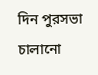দিন পুরসভা চালানো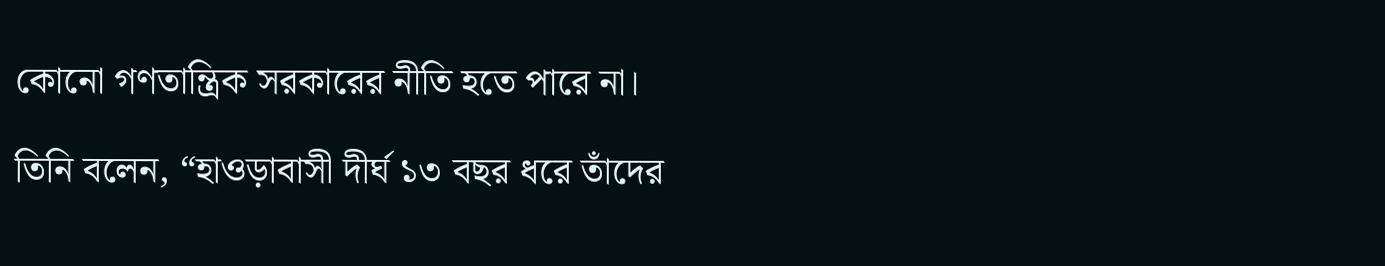কোনো গণতান্ত্রিক সরকারের নীতি হতে পারে না।

তিনি বলেন, “হাওড়াবাসী দীর্ঘ ১৩ বছর ধরে তাঁদের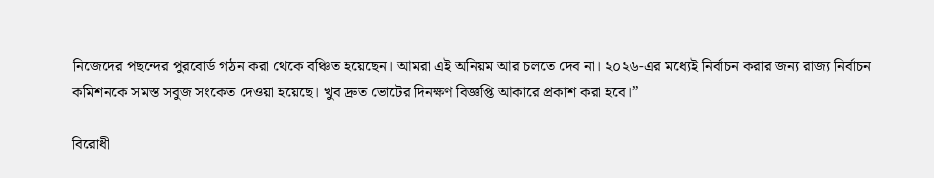নিজেদের পছন্দের পুরবোর্ড গঠন করা থেকে বঞ্চিত হয়েছেন। আমরা এই অনিয়ম আর চলতে দেব না। ২০২৬-এর মধ্যেই নির্বাচন করার জন্য রাজ্য নির্বাচন কমিশনকে সমস্ত সবুজ সংকেত দেওয়া হয়েছে। খুব দ্রুত ভোটের দিনক্ষণ বিজ্ঞপ্তি আকারে প্রকাশ করা হবে।”

বিরোধী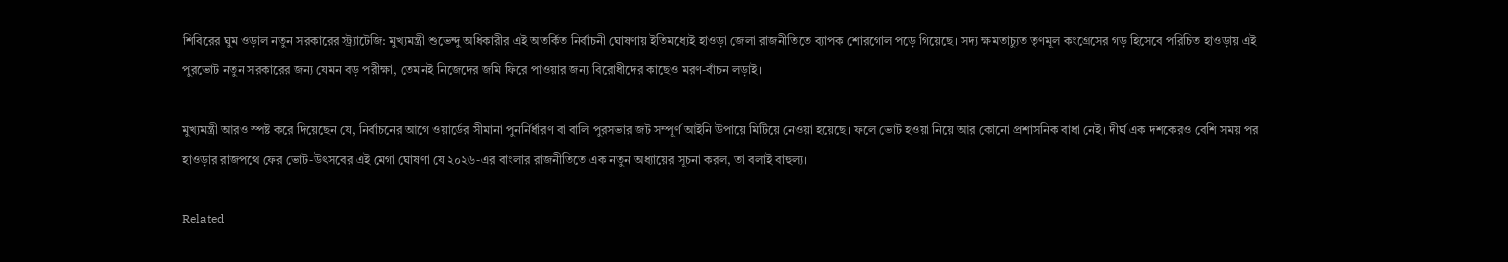শিবিরের ঘুম ওড়াল নতুন সরকারের স্ট্র্যাটেজি: মুখ্যমন্ত্রী শুভেন্দু অধিকারীর এই অতর্কিত নির্বাচনী ঘোষণায় ইতিমধ্যেই হাওড়া জেলা রাজনীতিতে ব্যাপক শোরগোল পড়ে গিয়েছে। সদ্য ক্ষমতাচ্যুত তৃণমূল কংগ্রেসের গড় হিসেবে পরিচিত হাওড়ায় এই পুরভোট নতুন সরকারের জন্য যেমন বড় পরীক্ষা, তেমনই নিজেদের জমি ফিরে পাওয়ার জন্য বিরোধীদের কাছেও মরণ-বাঁচন লড়াই।

মুখ্যমন্ত্রী আরও স্পষ্ট করে দিয়েছেন যে, নির্বাচনের আগে ওয়ার্ডের সীমানা পুনর্নির্ধারণ বা বালি পুরসভার জট সম্পূর্ণ আইনি উপায়ে মিটিয়ে নেওয়া হয়েছে। ফলে ভোট হওয়া নিয়ে আর কোনো প্রশাসনিক বাধা নেই। দীর্ঘ এক দশকেরও বেশি সময় পর হাওড়ার রাজপথে ফের ভোট-উৎসবের এই মেগা ঘোষণা যে ২০২৬-এর বাংলার রাজনীতিতে এক নতুন অধ্যায়ের সূচনা করল, তা বলাই বাহুল্য।

Related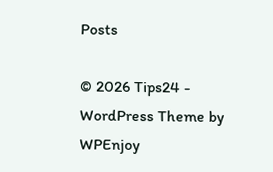Posts

© 2026 Tips24 - WordPress Theme by WPEnjoy